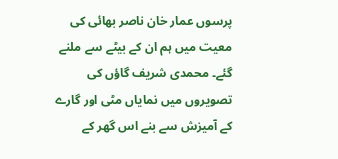پرسوں عمار خان ناصر بھائی کی معیت میں ہم ان کے بیٹے سے ملنے گئے۔ محمدی شریف گاؤں کی تصویروں میں نمایاں مٹی اور گارے کے آمیزش سے بنے اس گھر کے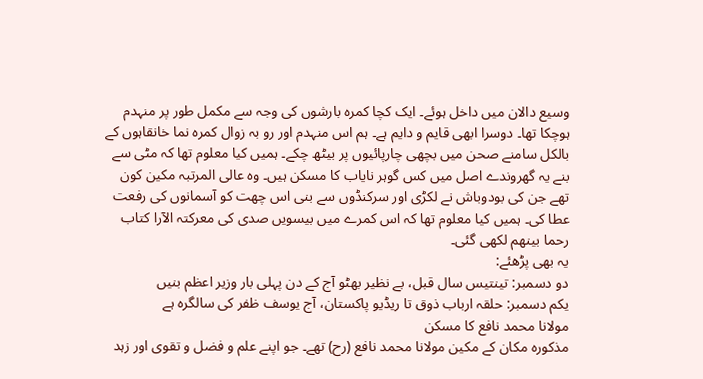وسیع دالان میں داخل ہوئے۔ ایک کچا کمرہ بارشوں کی وجہ سے مکمل طور پر منہدم ہوچکا تھا۔ دوسرا ابھی قایم و دایم ہے۔ ہم اس منہدم اور رو بہ زوال کمرہ نما خانقاہوں کے بالکل سامنے صحن میں بچھی چارپائیوں پر بیٹھ چکے۔ ہمیں کیا معلوم تھا کہ مٹی سے بنے یہ گھروندے اصل میں کس گوہر نایاب کا مسکن ہیں۔ وہ عالی المرتبہ مکین کون تھے جن کی بودوباش نے لکڑی اور سرکنڈوں سے بنی اس چھت کو آسمانوں کی رفعت عطا کی۔ ہمیں کیا معلوم تھا کہ اس کمرے میں بیسویں صدی کی معرکتہ الآرا کتاب رحما بینھم لکھی گئی۔
یہ بھی پڑھئے:
دو دسمبر: تینتیس سال قبل، بے نظیر بھٹو آج کے دن پہلی بار وزیر اعظم بنیں
یکم دسمبر: حلقہ ارباب ذوق تا ریڈیو پاکستان، آج یوسف ظفر کی سالگرہ ہے
مولانا محمد نافع کا مسکن
مذکورہ مکان کے مکین مولانا محمد نافع (رح) تھے۔ جو اپنے علم و فضل و تقوی اور زہد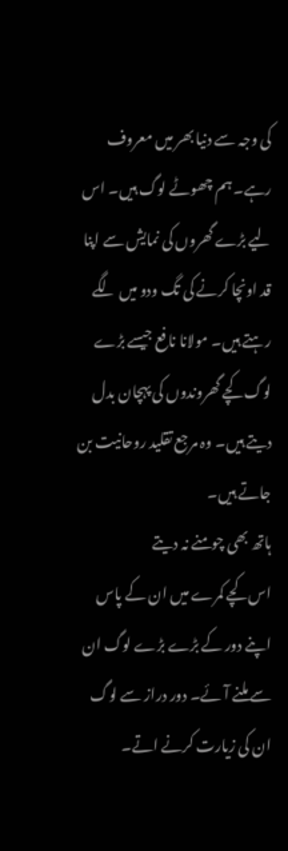کی وجہ سے دنیا بھر میں معروف رہے۔ ہم چھوٹے لوگ ہیں۔ اس لیے بڑے گھروں کی نمایش سے اپنا قد اونچا کرنے کی تگ ودو میں لگے رہتے ہیں۔ مولانا نافع جیسے بڑے لوگ کچے گھروندوں کی پہچان بدل دیتے ہیں۔ وہ مرجع تقلید روحانیت بن جاتے ہیں۔
ہاتھ بھی چومنے نہ دیتے
اس کچے کمرے میں ان کے پاس اپنے دور کے بڑے بڑے لوگ ان سے ملنے آئے۔ دور دراز سے لوگ ان کی زیارت کرنے اتے۔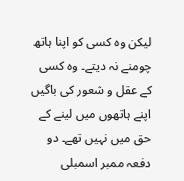لیکن وہ کسی کو اپنا ہاتھ چومنے نہ دیتے۔ وہ کسی کے عقل و شعور کی باگیں اپنے ہاتھوں میں لینے کے حق میں نہیں تھے۔ دو دفعہ ممبر اسمبلی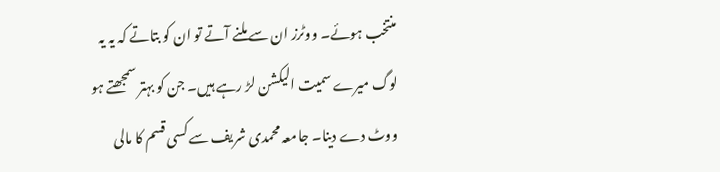منتخب ہوئے۔ ووٹرز ان سے ملنے آتے تو ان کو بتاتے کہ یہ یہ لوگ میرے سمیت الیکشن لڑ رہے ہیں۔ جن کو بہتر سمجھتے ہو ووٹ دے دینا۔ جامعہ محمدی شریف سے کسی قسم کا مالی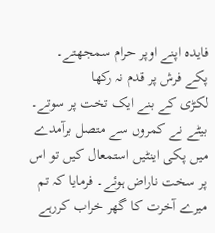فایدہ اپنے اوپر حرام سمجھتے۔
پکے فرش پر قدم نہ رکھا
لکڑی کے بنے ایک تخت پر سوتے۔ بیٹے نے کمروں سے متصل برآمدے میں پکی اینٹیں استمعال کیں تو اس پر سخت ناراض ہوئے۔ فرمایا کہ تم میرے آخرت کا گھر خراب کررہے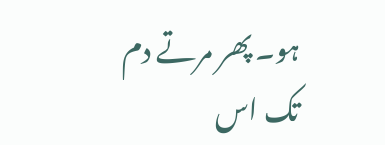ہو۔ پھر مرتے دم تک اس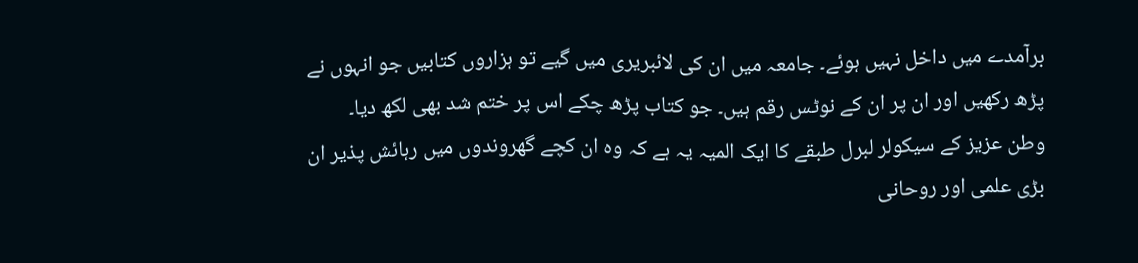برآمدے میں داخل نہیں ہوئے۔ جامعہ میں ان کی لائبریری میں گیے تو ہزاروں کتابیں جو انہوں نے پڑھ رکھیں اور ان پر ان کے نوٹس رقم ہیں۔ جو کتاب پڑھ چکے اس پر ختم شد بھی لکھ دیا۔
وطن عزیز کے سیکولر لبرل طبقے کا ایک المیہ یہ ہے کہ وہ ان کچے گھروندوں میں رہائش پذیر ان بڑی علمی اور روحانی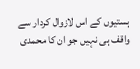ہستیوں کے اس لازوال کردار سے واقف ہی نہیں جو ان کا محمدی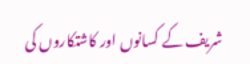شریف کے کسانوں اور کاشتکاروں کی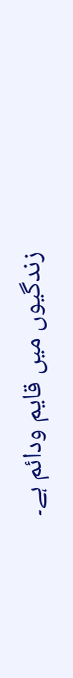زندگیوں میں قایم ودائم ہے۔